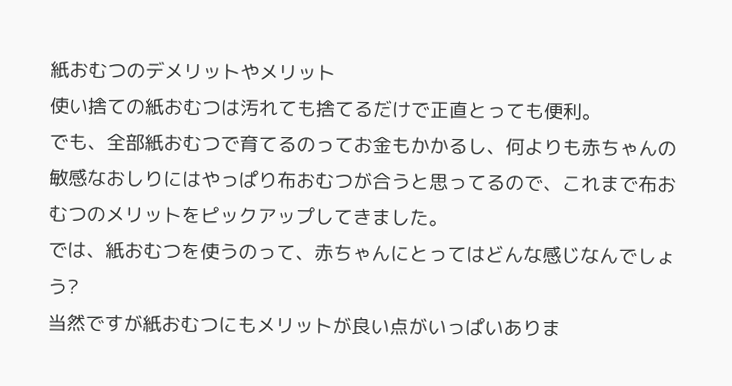紙おむつのデメリットやメリット
使い捨ての紙おむつは汚れても捨てるだけで正直とっても便利。
でも、全部紙おむつで育てるのってお金もかかるし、何よりも赤ちゃんの敏感なおしりにはやっぱり布おむつが合うと思ってるので、これまで布おむつのメリットをピックアップしてきました。
では、紙おむつを使うのって、赤ちゃんにとってはどんな感じなんでしょう?
当然ですが紙おむつにもメリットが良い点がいっぱいありま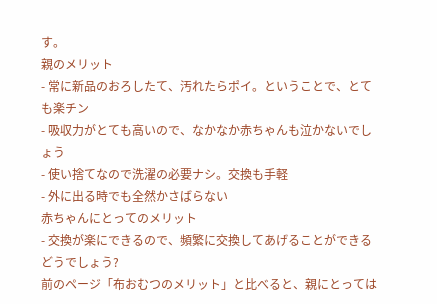す。
親のメリット
- 常に新品のおろしたて、汚れたらポイ。ということで、とても楽チン
- 吸収力がとても高いので、なかなか赤ちゃんも泣かないでしょう
- 使い捨てなので洗濯の必要ナシ。交換も手軽
- 外に出る時でも全然かさばらない
赤ちゃんにとってのメリット
- 交換が楽にできるので、頻繁に交換してあげることができる
どうでしょう?
前のページ「布おむつのメリット」と比べると、親にとっては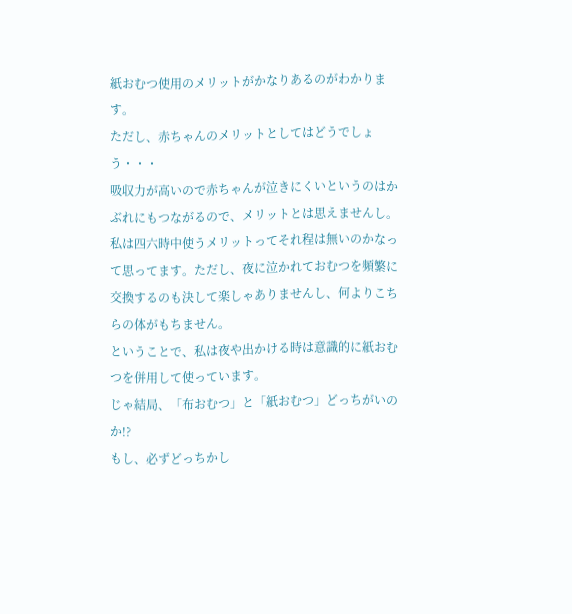紙おむつ使用のメリットがかなりあるのがわかります。
ただし、赤ちゃんのメリットとしてはどうでしょう・・・
吸収力が高いので赤ちゃんが泣きにくいというのはかぶれにもつながるので、メリットとは思えませんし。
私は四六時中使うメリットってそれ程は無いのかなって思ってます。ただし、夜に泣かれておむつを頻繁に交換するのも決して楽しゃありませんし、何よりこちらの体がもちません。
ということで、私は夜や出かける時は意識的に紙おむつを併用して使っています。
じゃ結局、「布おむつ」と「紙おむつ」どっちがいのか!?
もし、必ずどっちかし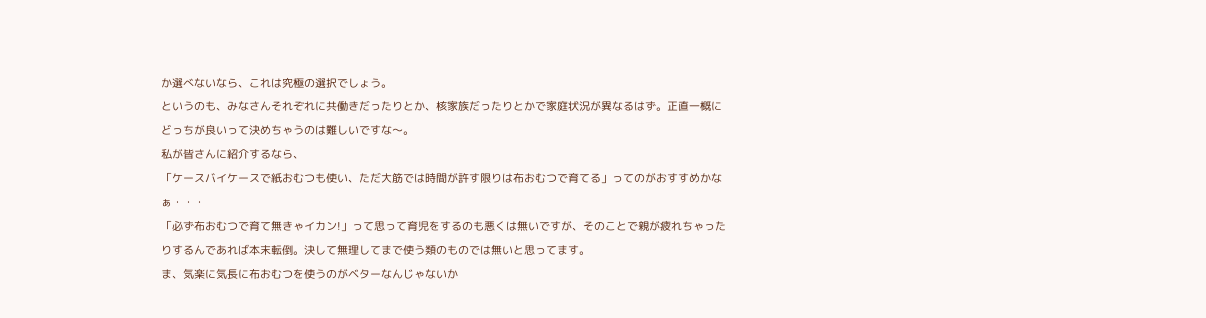か選べないなら、これは究極の選択でしょう。
というのも、みなさんそれぞれに共働きだったりとか、核家族だったりとかで家庭状況が異なるはず。正直一概にどっちが良いって決めちゃうのは難しいですな〜。
私が皆さんに紹介するなら、
「ケースバイケースで紙おむつも使い、ただ大筋では時間が許す限りは布おむつで育てる」ってのがおすすめかなぁ・・・
「必ず布おむつで育て無きゃイカン!」って思って育児をするのも悪くは無いですが、そのことで親が疲れちゃったりするんであれば本末転倒。決して無理してまで使う類のものでは無いと思ってます。
ま、気楽に気長に布おむつを使うのがベターなんじゃないか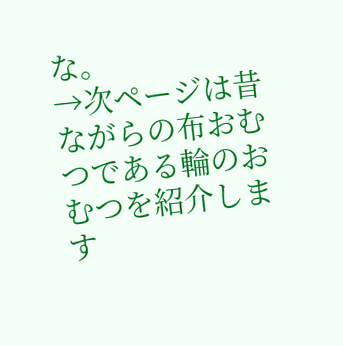な。
→次ページは昔ながらの布おむつである輪のおむつを紹介します